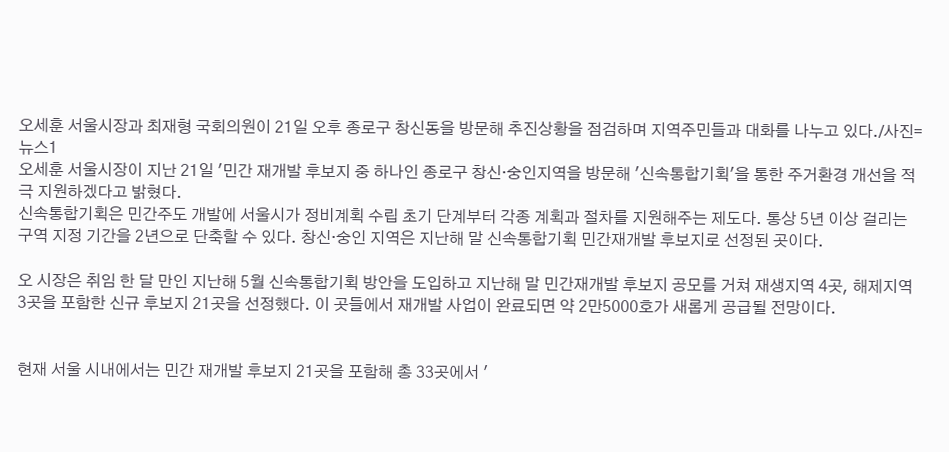오세훈 서울시장과 최재형 국회의원이 21일 오후 종로구 창신동을 방문해 추진상황을 점검하며 지역주민들과 대화를 나누고 있다./사진=뉴스1
오세훈 서울시장이 지난 21일 '민간 재개발 후보지 중 하나인 종로구 창신·숭인지역을 방문해 '신속통합기획'을 통한 주거환경 개선을 적극 지원하겠다고 밝혔다.
신속통합기획은 민간주도 개발에 서울시가 정비계획 수립 초기 단계부터 각종 계획과 절차를 지원해주는 제도다. 통상 5년 이상 걸리는 구역 지정 기간을 2년으로 단축할 수 있다. 창신·숭인 지역은 지난해 말 신속통합기획 민간재개발 후보지로 선정된 곳이다.

오 시장은 취임 한 달 만인 지난해 5월 신속통합기획 방안을 도입하고 지난해 말 민간재개발 후보지 공모를 거쳐 재생지역 4곳, 해제지역 3곳을 포함한 신규 후보지 21곳을 선정했다. 이 곳들에서 재개발 사업이 완료되면 약 2만5000호가 새롭게 공급될 전망이다.


현재 서울 시내에서는 민간 재개발 후보지 21곳을 포함해 총 33곳에서 '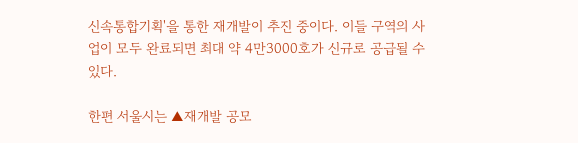신속통합기획'을 통한 재개발이 추진 중이다. 이들 구역의 사업이 모두 완료되면 최대 약 4만3000호가 신규로 공급될 수 있다.

한편 서울시는 ▲재개발 공모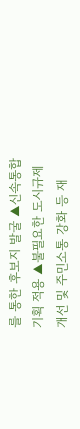를 통한 후보지 발굴 ▲신속통합기획 적용 ▲불필요한 도시규제 개선 및 주민소통 강화 등 재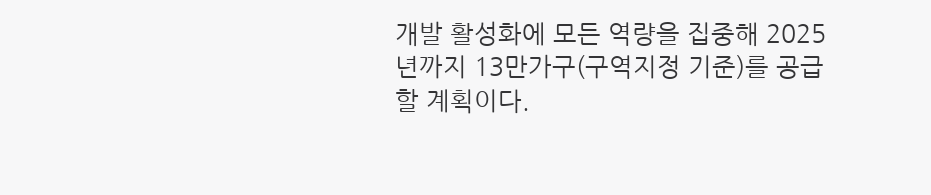개발 활성화에 모든 역량을 집중해 2025년까지 13만가구(구역지정 기준)를 공급할 계획이다.